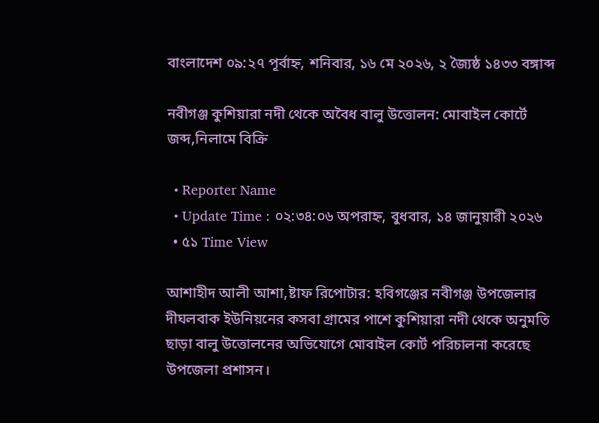বাংলাদেশ ০৯:২৭ পূর্বাহ্ন, শনিবার, ১৬ মে ২০২৬, ২ জ্যৈষ্ঠ ১৪৩৩ বঙ্গাব্দ

নবীগঞ্জ কুশিয়ারা নদী থেকে অবৈধ বালু উত্তোলন: মোবাইল কোর্টে জব্দ,নিলামে বিক্রি

  • Reporter Name
  • Update Time : ০২:৩৪:০৬ অপরাহ্ন, বুধবার, ১৪ জানুয়ারী ২০২৬
  • ৫১ Time View

আশাহীদ আলী আশা,ষ্টাফ রিপোটার: হবিগঞ্জের নবীগঞ্জ উপজেলার দীঘলবাক ইউনিয়নের কসবা গ্রামের পাশে কুশিয়ারা নদী থেকে অনুমতি ছাড়া বালু উত্তোলনের অভিযোগে মোবাইল কোর্ট পরিচালনা করেছে উপজেলা প্রশাসন।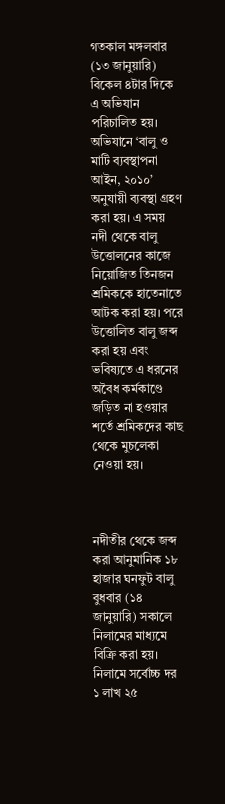গতকাল মঙ্গলবার (১৩ জানুয়ারি) বিকেল ৪টার দিকে এ অভিযান পরিচালিত হয়। অভিযানে ‘বালু ও মাটি ব্যবস্থাপনা আইন, ২০১০’ অনুযায়ী ব্যবস্থা গ্রহণ করা হয়। এ সময় নদী থেকে বালু উত্তোলনের কাজে নিয়োজিত তিনজন শ্রমিককে হাতেনাতে আটক করা হয়। পরে উত্তোলিত বালু জব্দ করা হয় এবং ভবিষ্যতে এ ধরনের অবৈধ কর্মকাণ্ডে জড়িত না হওয়ার শর্তে শ্রমিকদের কাছ থেকে মুচলেকা নেওয়া হয়।



নদীতীর থেকে জব্দ করা আনুমানিক ১৮ হাজার ঘনফুট বালু বুধবার (১৪ জানুয়ারি) সকালে নিলামের মাধ্যমে বিক্রি করা হয়। নিলামে সর্বোচ্চ দর ১ লাখ ২৫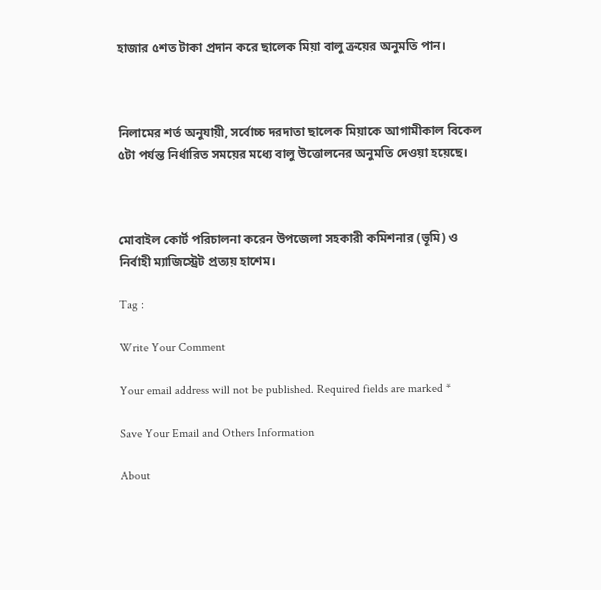হাজার ৫শত টাকা প্রদান করে ছালেক মিয়া বালু ক্রয়ের অনুমতি পান।



নিলামের শর্ত অনুযায়ী, সর্বোচ্চ দরদাতা ছালেক মিয়াকে আগামীকাল বিকেল ৫টা পর্যন্ত নির্ধারিত সময়ের মধ্যে বালু উত্তোলনের অনুমতি দেওয়া হয়েছে।



মোবাইল কোর্ট পরিচালনা করেন উপজেলা সহকারী কমিশনার (ভূমি) ও নির্বাহী ম্যাজিস্ট্রেট প্রত্যয় হাশেম।

Tag :

Write Your Comment

Your email address will not be published. Required fields are marked *

Save Your Email and Others Information

About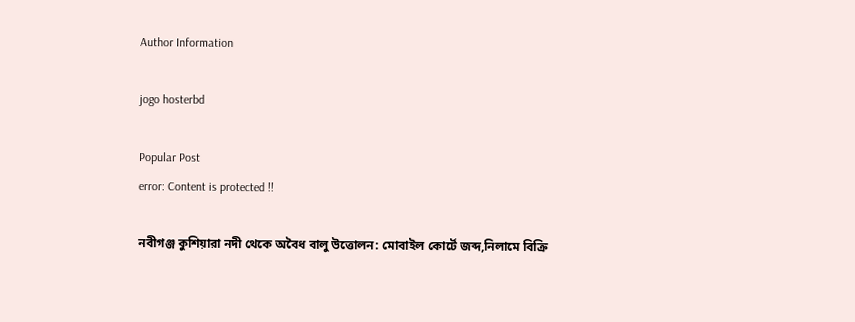Author Information

jogo hosterbd

Popular Post
error: Content is protected !!

নবীগঞ্জ কুশিয়ারা নদী থেকে অবৈধ বালু উত্তোলন: মোবাইল কোর্টে জব্দ,নিলামে বিক্রি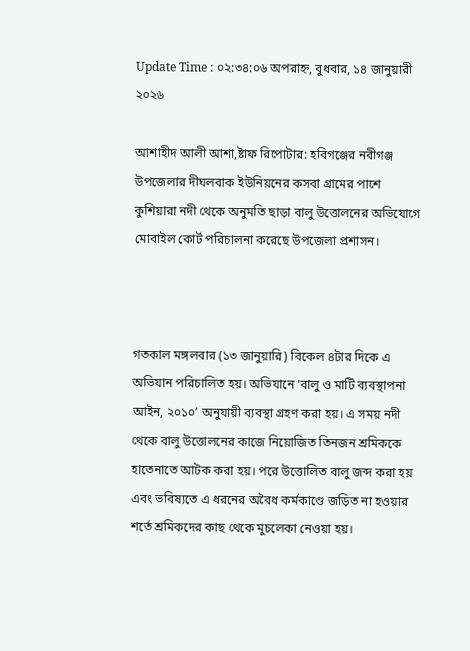Update Time : ০২:৩৪:০৬ অপরাহ্ন, বুধবার, ১৪ জানুয়ারী ২০২৬

আশাহীদ আলী আশা,ষ্টাফ রিপোটার: হবিগঞ্জের নবীগঞ্জ উপজেলার দীঘলবাক ইউনিয়নের কসবা গ্রামের পাশে কুশিয়ারা নদী থেকে অনুমতি ছাড়া বালু উত্তোলনের অভিযোগে মোবাইল কোর্ট পরিচালনা করেছে উপজেলা প্রশাসন।



গতকাল মঙ্গলবার (১৩ জানুয়ারি) বিকেল ৪টার দিকে এ অভিযান পরিচালিত হয়। অভিযানে ‘বালু ও মাটি ব্যবস্থাপনা আইন, ২০১০’ অনুযায়ী ব্যবস্থা গ্রহণ করা হয়। এ সময় নদী থেকে বালু উত্তোলনের কাজে নিয়োজিত তিনজন শ্রমিককে হাতেনাতে আটক করা হয়। পরে উত্তোলিত বালু জব্দ করা হয় এবং ভবিষ্যতে এ ধরনের অবৈধ কর্মকাণ্ডে জড়িত না হওয়ার শর্তে শ্রমিকদের কাছ থেকে মুচলেকা নেওয়া হয়।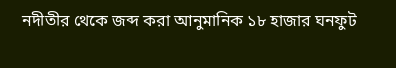নদীতীর থেকে জব্দ করা আনুমানিক ১৮ হাজার ঘনফুট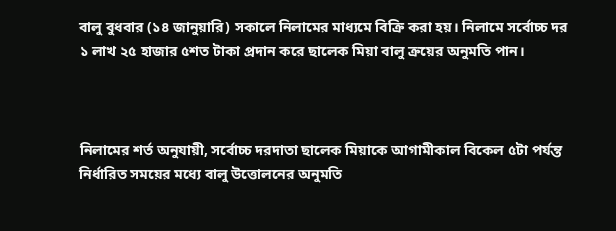বালু বুধবার (১৪ জানুয়ারি) সকালে নিলামের মাধ্যমে বিক্রি করা হয়। নিলামে সর্বোচ্চ দর ১ লাখ ২৫ হাজার ৫শত টাকা প্রদান করে ছালেক মিয়া বালু ক্রয়ের অনুমতি পান।



নিলামের শর্ত অনুযায়ী, সর্বোচ্চ দরদাতা ছালেক মিয়াকে আগামীকাল বিকেল ৫টা পর্যন্ত নির্ধারিত সময়ের মধ্যে বালু উত্তোলনের অনুমতি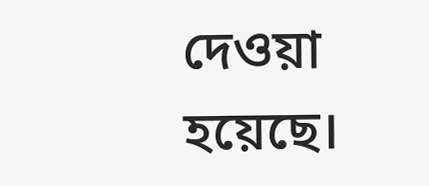দেওয়া হয়েছে।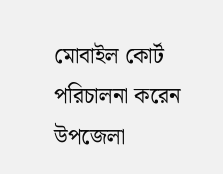মোবাইল কোর্ট পরিচালনা করেন উপজেলা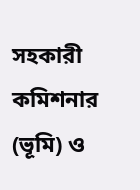সহকারী কমিশনার (ভূমি) ও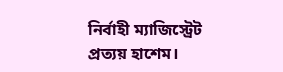নির্বাহী ম্যাজিস্ট্রেট প্রত্যয় হাশেম।